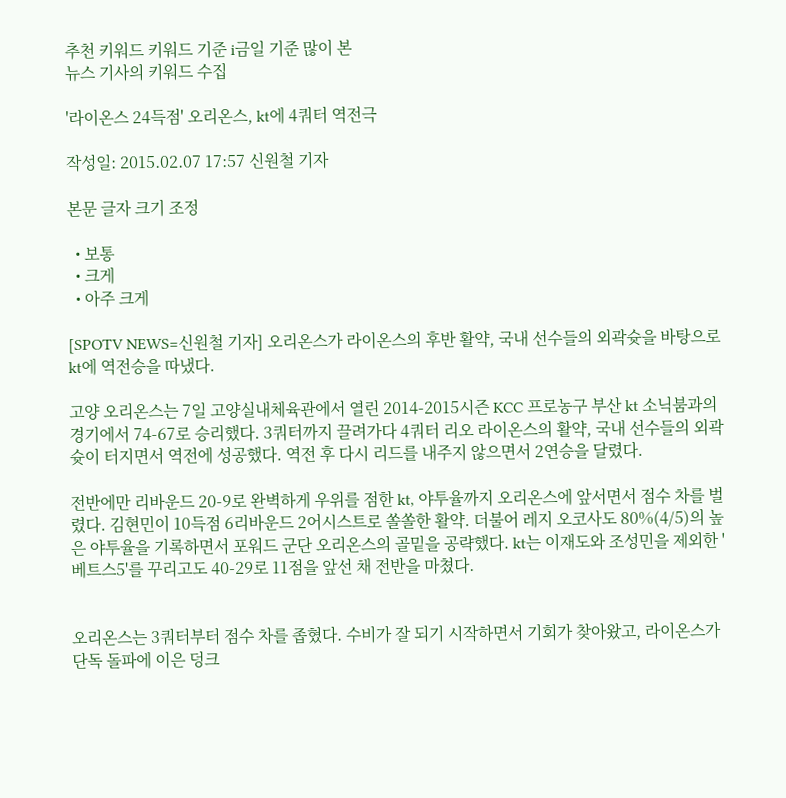추천 키워드 키워드 기준 i금일 기준 많이 본
뉴스 기사의 키워드 수집

'라이온스 24득점' 오리온스, kt에 4쿼터 역전극

작성일: 2015.02.07 17:57 신원철 기자

본문 글자 크기 조정

  • 보통
  • 크게
  • 아주 크게

[SPOTV NEWS=신원철 기자] 오리온스가 라이온스의 후반 활약, 국내 선수들의 외곽슛을 바탕으로 kt에 역전승을 따냈다.

고양 오리온스는 7일 고양실내체육관에서 열린 2014-2015시즌 KCC 프로농구 부산 kt 소닉붐과의 경기에서 74-67로 승리했다. 3쿼터까지 끌려가다 4쿼터 리오 라이온스의 활약, 국내 선수들의 외곽슛이 터지면서 역전에 성공했다. 역전 후 다시 리드를 내주지 않으면서 2연승을 달렸다.

전반에만 리바운드 20-9로 완벽하게 우위를 점한 kt, 야투율까지 오리온스에 앞서면서 점수 차를 벌렸다. 김현민이 10득점 6리바운드 2어시스트로 쏠쏠한 활약. 더불어 레지 오코사도 80%(4/5)의 높은 야투율을 기록하면서 포워드 군단 오리온스의 골밑을 공략했다. kt는 이재도와 조성민을 제외한 '베트스5'를 꾸리고도 40-29로 11점을 앞선 채 전반을 마쳤다.


오리온스는 3쿼터부터 점수 차를 좁혔다. 수비가 잘 되기 시작하면서 기회가 찾아왔고, 라이온스가 단독 돌파에 이은 덩크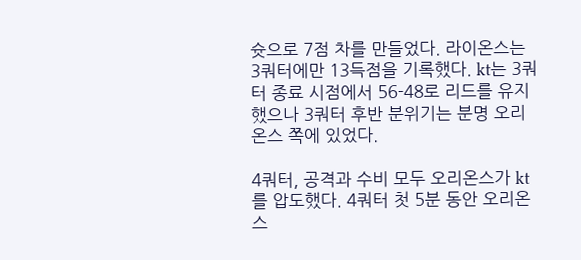슛으로 7점 차를 만들었다. 라이온스는 3쿼터에만 13득점을 기록했다. kt는 3쿼터 종료 시점에서 56-48로 리드를 유지했으나 3쿼터 후반 분위기는 분명 오리온스 쪽에 있었다.

4쿼터, 공격과 수비 모두 오리온스가 kt를 압도했다. 4쿼터 첫 5분 동안 오리온스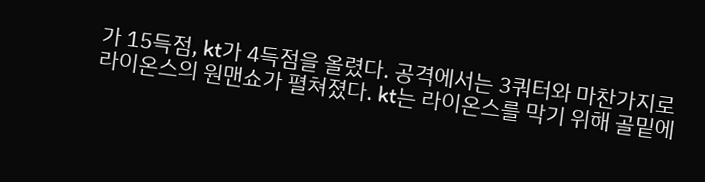가 15득점, kt가 4득점을 올렸다. 공격에서는 3쿼터와 마찬가지로 라이온스의 원맨쇼가 펼쳐졌다. kt는 라이온스를 막기 위해 골밑에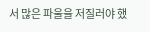서 많은 파울을 저질러야 했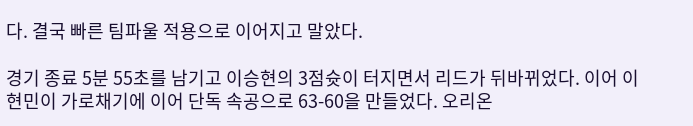다. 결국 빠른 팀파울 적용으로 이어지고 말았다.

경기 종료 5분 55초를 남기고 이승현의 3점슛이 터지면서 리드가 뒤바뀌었다. 이어 이현민이 가로채기에 이어 단독 속공으로 63-60을 만들었다. 오리온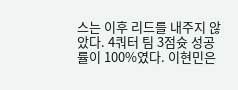스는 이후 리드를 내주지 않았다. 4쿼터 팀 3점슛 성공률이 100%였다. 이현민은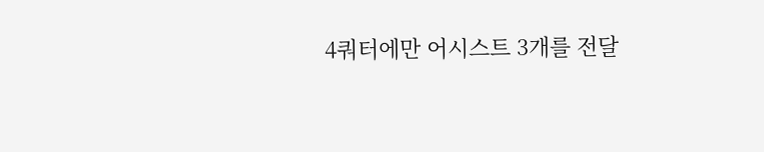4쿼터에만 어시스트 3개를 전달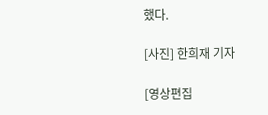했다.

[사진] 한희재 기자

[영상편집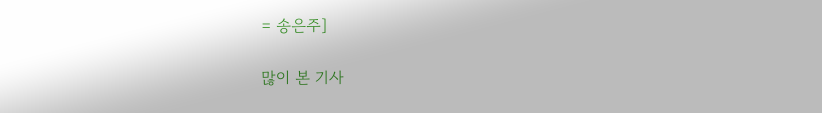= 송은주]

많이 본 기사